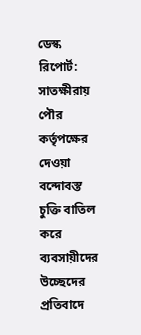ডেস্ক রিপোর্ট: সাতক্ষীরায় পৌর কর্তৃপক্ষের দেওয়া বন্দোবস্ত চুক্তি বাতিল করে ব্যবসায়ীদের উচ্ছেদের প্রতিবাদে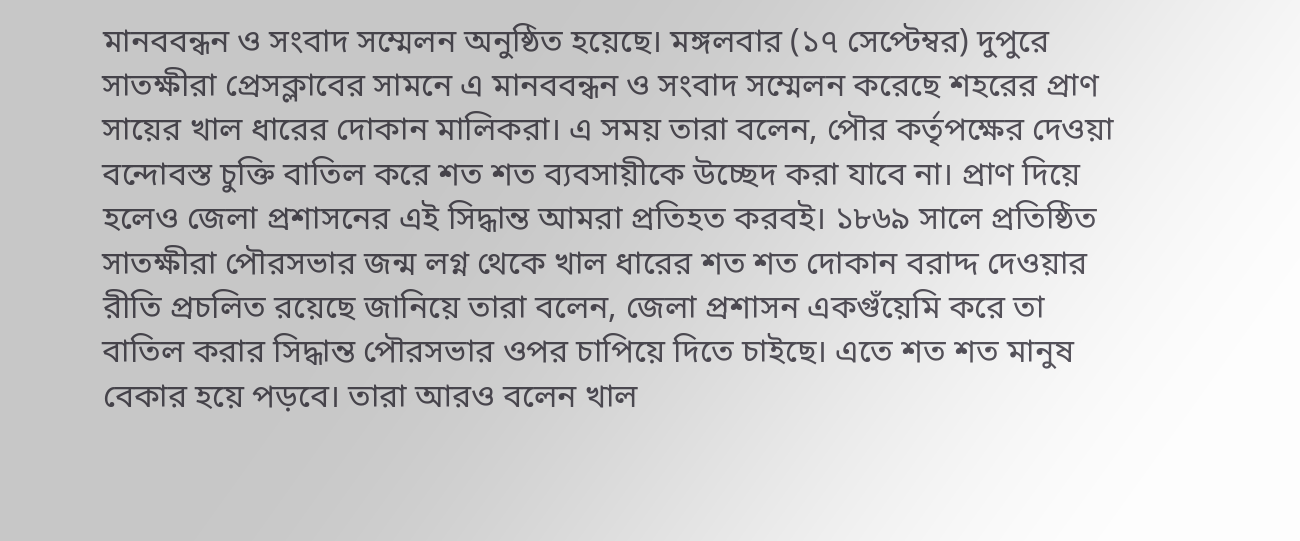মানববন্ধন ও সংবাদ সম্মেলন অনুষ্ঠিত হয়েছে। মঙ্গলবার (১৭ সেপ্টেম্বর) দুপুরে সাতক্ষীরা প্রেসক্লাবের সামনে এ মানববন্ধন ও সংবাদ সম্মেলন করেছে শহরের প্রাণ সায়ের খাল ধারের দোকান মালিকরা। এ সময় তারা বলেন, পৌর কর্তৃপক্ষের দেওয়া বন্দোবস্ত চুক্তি বাতিল করে শত শত ব্যবসায়ীকে উচ্ছেদ করা যাবে না। প্রাণ দিয়ে হলেও জেলা প্রশাসনের এই সিদ্ধান্ত আমরা প্রতিহত করবই। ১৮৬৯ সালে প্রতিষ্ঠিত সাতক্ষীরা পৌরসভার জন্ম লগ্ন থেকে খাল ধারের শত শত দোকান বরাদ্দ দেওয়ার রীতি প্রচলিত রয়েছে জানিয়ে তারা বলেন, জেলা প্রশাসন একগুঁয়েমি করে তা বাতিল করার সিদ্ধান্ত পৌরসভার ওপর চাপিয়ে দিতে চাইছে। এতে শত শত মানুষ বেকার হয়ে পড়বে। তারা আরও বলেন খাল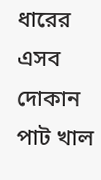ধারের এসব দোকান পাট খাল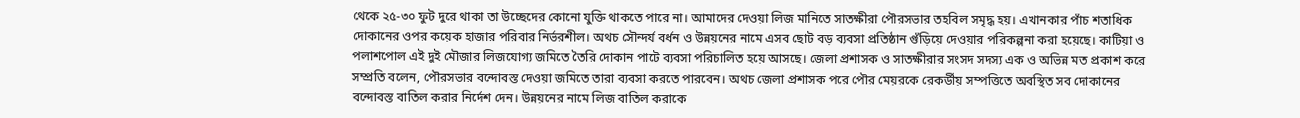থেকে ২৫-৩০ ফুট দুরে থাকা তা উচ্ছেদের কোনো যুক্তি থাকতে পারে না। আমাদের দেওয়া লিজ মানিতে সাতক্ষীরা পৌরসভার তহবিল সমৃদ্ধ হয়। এখানকার পাঁচ শতাধিক দোকানের ওপর কয়েক হাজার পরিবার নির্ভরশীল। অথচ সৌন্দর্য বর্ধন ও উন্নয়নের নামে এসব ছোট বড় ব্যবসা প্রতিষ্ঠান গুঁড়িয়ে দেওয়ার পরিকল্পনা করা হয়েছে। কাটিয়া ও পলাশপোল এই দুই মৌজার লিজযোগ্য জমিতে তৈরি দোকান পাটে ব্যবসা পরিচালিত হয়ে আসছে। জেলা প্রশাসক ও সাতক্ষীরার সংসদ সদস্য এক ও অভিন্ন মত প্রকাশ করে সম্প্রতি বলেন, পৌরসভার বন্দোবস্ত দেওয়া জমিতে তারা ব্যবসা করতে পারবেন। অথচ জেলা প্রশাসক পরে পৌর মেয়রকে রেকর্ডীয় সম্পত্তিতে অবস্থিত সব দোকানের বন্দোবস্ত বাতিল করার নির্দেশ দেন। উন্নয়নের নামে লিজ বাতিল করাকে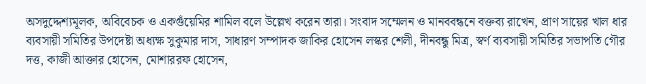অসদুদ্দেশ্যমূলক, অবিবেচক ও একগুঁয়েমির শামিল বলে উল্লেখ করেন তারা। সংবাদ সম্মেলন ও মানববন্ধনে বক্তব্য রাখেন, প্রাণ সায়ের খাল ধার ব্যবসায়ী সমিতির উপদেষ্টা অধ্যক্ষ সুকুমার দাস, সাধারণ সম্পাদক জাকির হোসেন লস্কর শেলী, দীনবন্ধু মিত্র, স্বর্ণ ব্যবসায়ী সমিতির সভাপতি গৌর দত্ত, কাজী আক্তার হোসেন, মোশাররফ হোসেন,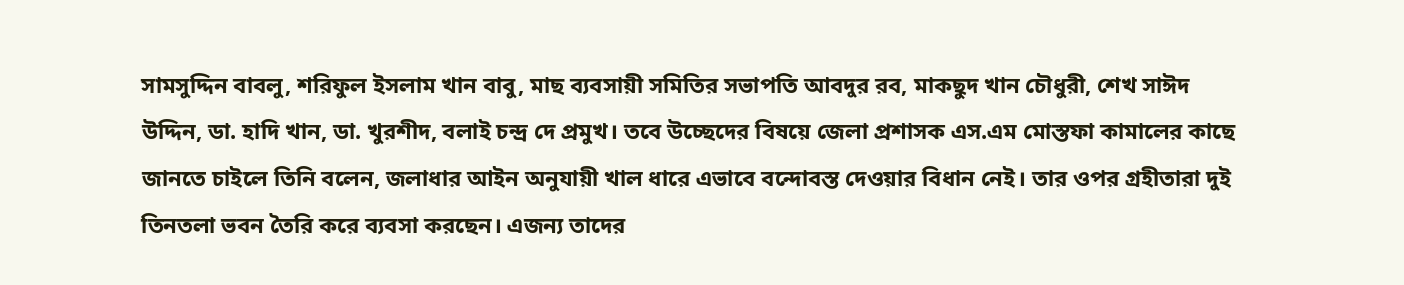সামসুদ্দিন বাবলু, শরিফুল ইসলাম খান বাবু, মাছ ব্যবসায়ী সমিতির সভাপতি আবদুর রব, মাকছুদ খান চৌধুরী, শেখ সাঈদ উদ্দিন, ডা. হাদি খান, ডা. খুরশীদ, বলাই চন্দ্র দে প্রমুখ। তবে উচ্ছেদের বিষয়ে জেলা প্রশাসক এস.এম মোস্তফা কামালের কাছে জানতে চাইলে তিনি বলেন, জলাধার আইন অনুযায়ী খাল ধারে এভাবে বন্দোবস্ত দেওয়ার বিধান নেই। তার ওপর গ্রহীতারা দুই তিনতলা ভবন তৈরি করে ব্যবসা করছেন। এজন্য তাদের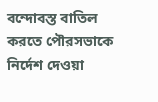বন্দোবস্ত বাতিল করতে পৌরসভাকে নির্দেশ দেওয়া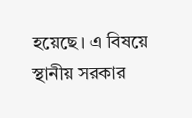হয়েছে। এ বিষয়ে স্থানীয় সরকার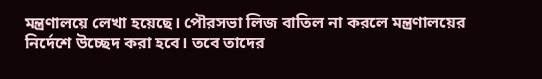মন্ত্রণালয়ে লেখা হয়েছে। পৌরসভা লিজ বাতিল না করলে মন্ত্রণালয়ের নির্দেশে উচ্ছেদ করা হবে। তবে তাদের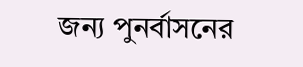জন্য পুনর্বাসনের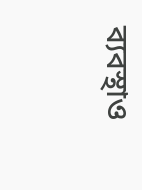ব্যবস্থাও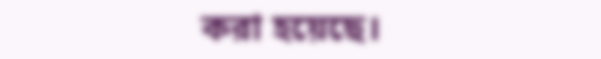করা হয়েছে।